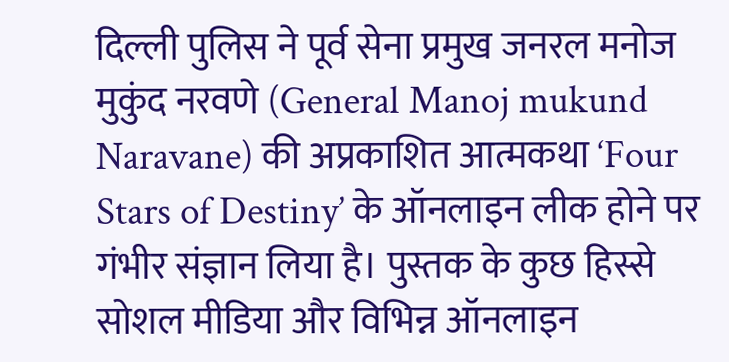दिल्ली पुलिस ने पूर्व सेना प्रमुख जनरल मनोज मुकुंद नरवणे (General Manoj mukund Naravane) की अप्रकाशित आत्मकथा ‘Four Stars of Destiny’ के ऑनलाइन लीक होने पर गंभीर संज्ञान लिया है। पुस्तक के कुछ हिस्से सोशल मीडिया और विभिन्न ऑनलाइन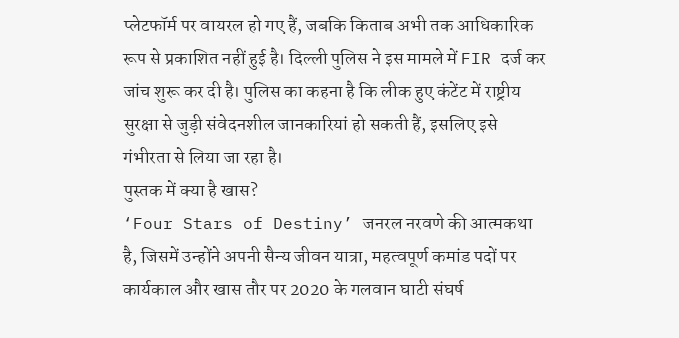प्लेटफॉर्म पर वायरल हो गए हैं, जबकि किताब अभी तक आधिकारिक रूप से प्रकाशित नहीं हुई है। दिल्ली पुलिस ने इस मामले में FIR दर्ज कर जांच शुरू कर दी है। पुलिस का कहना है कि लीक हुए कंटेंट में राष्ट्रीय सुरक्षा से जुड़ी संवेदनशील जानकारियां हो सकती हैं, इसलिए इसे गंभीरता से लिया जा रहा है।
पुस्तक में क्या है खास?
‘Four Stars of Destiny’ जनरल नरवणे की आत्मकथा है, जिसमें उन्होंने अपनी सैन्य जीवन यात्रा, महत्वपूर्ण कमांड पदों पर कार्यकाल और खास तौर पर 2020 के गलवान घाटी संघर्ष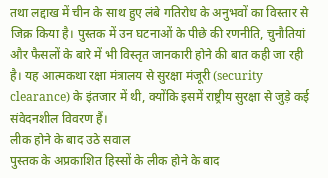तथा लद्दाख में चीन के साथ हुए लंबे गतिरोध के अनुभवों का विस्तार से जिक्र किया है। पुस्तक में उन घटनाओं के पीछे की रणनीति, चुनौतियां और फैसलों के बारे में भी विस्तृत जानकारी होने की बात कही जा रही है। यह आत्मकथा रक्षा मंत्रालय से सुरक्षा मंजूरी (security clearance) के इंतजार में थी, क्योंकि इसमें राष्ट्रीय सुरक्षा से जुड़े कई संवेदनशील विवरण हैं।
लीक होने के बाद उठे सवाल
पुस्तक के अप्रकाशित हिस्सों के लीक होने के बाद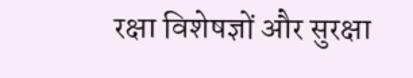रक्षा विशेषज्ञों और सुरक्षा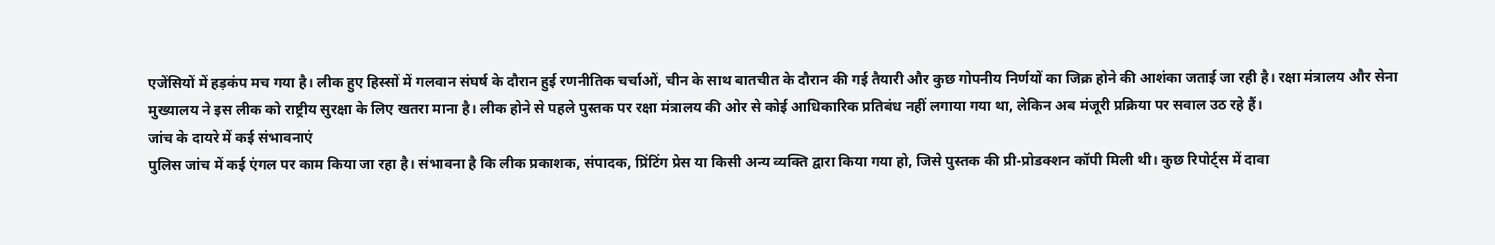एजेंसियों में हड़कंप मच गया है। लीक हुए हिस्सों में गलवान संघर्ष के दौरान हुई रणनीतिक चर्चाओं, चीन के साथ बातचीत के दौरान की गई तैयारी और कुछ गोपनीय निर्णयों का जिक्र होने की आशंका जताई जा रही है। रक्षा मंत्रालय और सेना मुख्यालय ने इस लीक को राष्ट्रीय सुरक्षा के लिए खतरा माना है। लीक होने से पहले पुस्तक पर रक्षा मंत्रालय की ओर से कोई आधिकारिक प्रतिबंध नहीं लगाया गया था, लेकिन अब मंजूरी प्रक्रिया पर सवाल उठ रहे हैं।
जांच के दायरे में कई संभावनाएं
पुलिस जांच में कई एंगल पर काम किया जा रहा है। संभावना है कि लीक प्रकाशक, संपादक, प्रिंटिंग प्रेस या किसी अन्य व्यक्ति द्वारा किया गया हो, जिसे पुस्तक की प्री-प्रोडक्शन कॉपी मिली थी। कुछ रिपोर्ट्स में दावा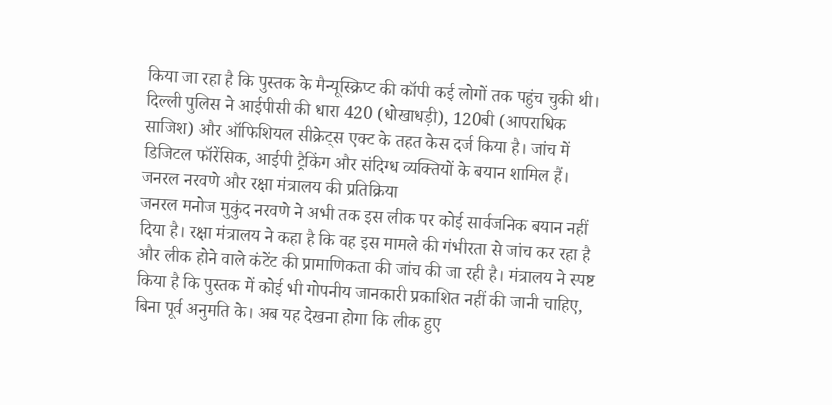किया जा रहा है कि पुस्तक के मैन्यूस्क्रिप्ट की कॉपी कई लोगों तक पहुंच चुकी थी। दिल्ली पुलिस ने आईपीसी की धारा 420 (धोखाधड़ी), 120बी (आपराधिक साजिश) और ऑफिशियल सीक्रेट्स एक्ट के तहत केस दर्ज किया है। जांच में डिजिटल फॉरेंसिक, आईपी ट्रैकिंग और संदिग्ध व्यक्तियों के बयान शामिल हैं।
जनरल नरवणे और रक्षा मंत्रालय की प्रतिक्रिया
जनरल मनोज मुकुंद नरवणे ने अभी तक इस लीक पर कोई सार्वजनिक बयान नहीं दिया है। रक्षा मंत्रालय ने कहा है कि वह इस मामले की गंभीरता से जांच कर रहा है और लीक होने वाले कंटेंट की प्रामाणिकता की जांच की जा रही है। मंत्रालय ने स्पष्ट किया है कि पुस्तक में कोई भी गोपनीय जानकारी प्रकाशित नहीं की जानी चाहिए, बिना पूर्व अनुमति के। अब यह देखना होगा कि लीक हुए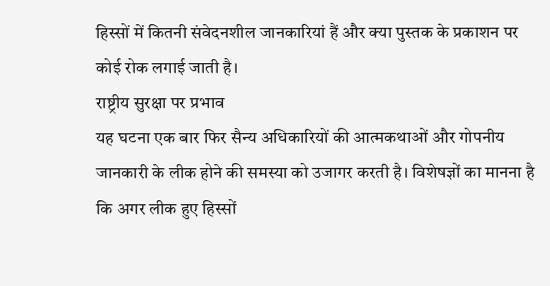हिस्सों में कितनी संवेदनशील जानकारियां हैं और क्या पुस्तक के प्रकाशन पर कोई रोक लगाई जाती है।
राष्ट्रीय सुरक्षा पर प्रभाव
यह घटना एक बार फिर सैन्य अधिकारियों की आत्मकथाओं और गोपनीय जानकारी के लीक होने की समस्या को उजागर करती है। विशेषज्ञों का मानना है कि अगर लीक हुए हिस्सों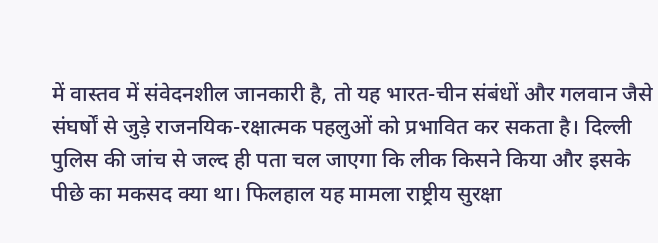में वास्तव में संवेदनशील जानकारी है, तो यह भारत-चीन संबंधों और गलवान जैसे संघर्षों से जुड़े राजनयिक-रक्षात्मक पहलुओं को प्रभावित कर सकता है। दिल्ली पुलिस की जांच से जल्द ही पता चल जाएगा कि लीक किसने किया और इसके पीछे का मकसद क्या था। फिलहाल यह मामला राष्ट्रीय सुरक्षा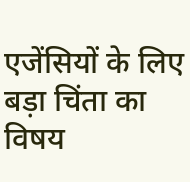एजेंसियों के लिए बड़ा चिंता का विषय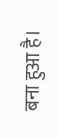बना हुआ है।